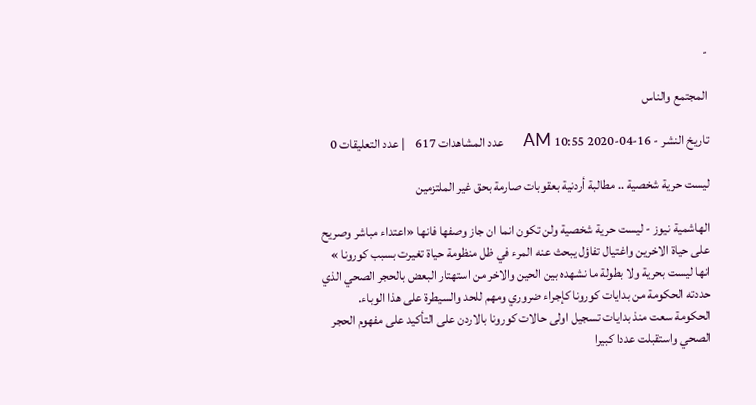-

المجتمع والناس

تاريخ النشر - 16-04-2020 10:55 AM     عدد المشاهدات 617    | عدد التعليقات 0

ليست حرية شخصية .. مطالبة أردنية بعقوبات صارمة بحق غير الملتزمين

الهاشمية نيوز - ليست حرية شخصية ولن تكون انما ان جاز وصفها فانها «اعتداء مباشر وصريح على حياة الاخرين واغتيال تفاؤل يبحث عنه المرء في ظل منظومة حياة تغيرت بسبب كورونا » انها ليست بحرية ولا بطولة ما نشهده بين الحين والاخر من استهتار البعض بالحجر الصحي الذي حددته الحكومة من بدايات كورونا كإجراء ضروري ومهم للحد والسيطرة على هذا الوباء.
الحكومة سعت منذ بدايات تسجيل اولى حالات كورونا بالاردن على التأكيد على مفهوم الحجر الصحي واستقبلت عددا كبيرا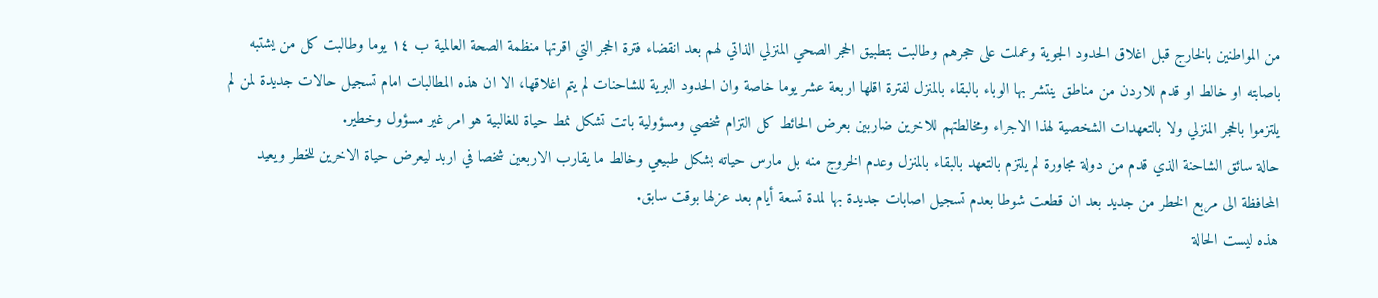من المواطنين بالخارج قبل اغلاق الحدود الجوية وعملت على حجرهم وطالبت بتطبيق الحجر الصحي المنزلي الذاتي لهم بعد انقضاء فترة الحجر التي اقرتها منظمة الصحة العالمية ب ١٤ يوما وطالبت كل من يشتبه باصابته او خالط او قدم للاردن من مناطق ينتشر بها الوباء بالبقاء بالمنزل لفترة اقلها اربعة عشر يوما خاصة وان الحدود البرية للشاحنات لم يتم اغلاقها، الا ان هذه المطالبات امام تسجيل حالات جديدة لمن لم يلتزموا بالحجر المنزلي ولا بالتعهدات الشخصية لهذا الاجراء ومخالطتهم للاخرين ضاربين بعرض الحائط كل التزام شخصي ومسؤولية باتت تشكل نمط حياة للغالبية هو امر غير مسؤول وخطير.
حالة سائق الشاحنة الذي قدم من دولة مجاورة لم يلتزم بالتعهد بالبقاء بالمنزل وعدم الخروج منه بل مارس حياته بشكل طبيعي وخالط ما يقارب الاربعين شخصا في اربد ليعرض حياة الاخرين للخطر ويعيد المحافظة الى مربع الخطر من جديد بعد ان قطعت شوطا بعدم تسجيل اصابات جديدة بها لمدة تسعة أيام بعد عزلها بوقت سابق.
هذه ليست الحالة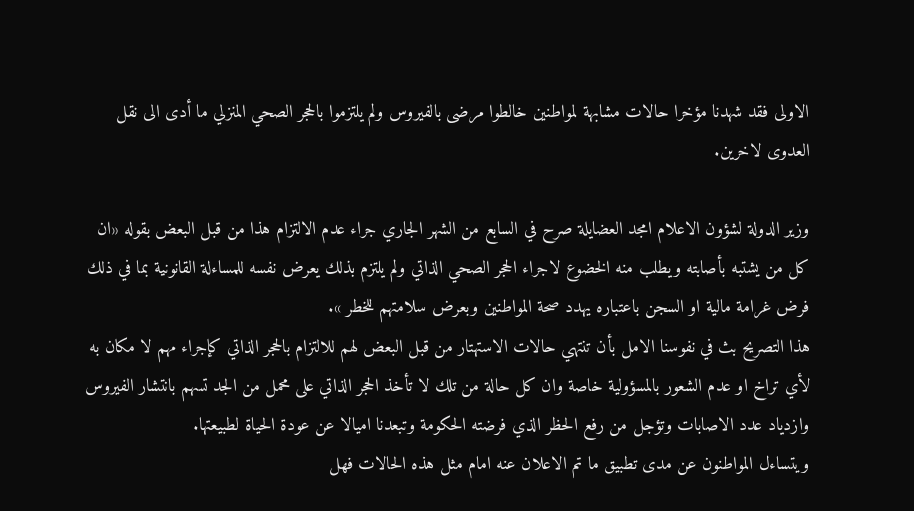الاولى فقد شهدنا مؤخرا حالات مشابهة لمواطنين خالطوا مرضى بالفيروس ولم يلتزموا بالحجر الصحي المنزلي ما أدى الى نقل العدوى لاخرين.

وزير الدولة لشؤون الاعلام امجد العضايلة صرح في السابع من الشهر الجاري جراء عدم الالتزام هذا من قبل البعض بقوله «ان كل من يشتبه بأصابته ويطلب منه الخضوع لاجراء الحجر الصحي الذاتي ولم يلتزم بذلك يعرض نفسه للمساءلة القانونية بما في ذلك فرض غرامة مالية او السجن باعتباره يهدد صحة المواطنين وبعرض سلامتهم للخطر ».
هذا التصريح بث في نفوسنا الامل بأن تنتهي حالات الاستهتار من قبل البعض لهم للالتزام بالحجر الذاتي كإجراء مهم لا مكان به لأي تراخ او عدم الشعور بالمسؤولية خاصة وان كل حالة من تلك لا تأخذ الحجر الذاتي على محمل من الجد تسهم بانتشار الفيروس وازدياد عدد الاصابات وتؤجل من رفع الحظر الذي فرضته الحكومة وتبعدنا اميالا عن عودة الحياة لطبيعتها.
ويتساءل المواطنون عن مدى تطبيق ما تم الاعلان عنه امام مثل هذه الحالات فهل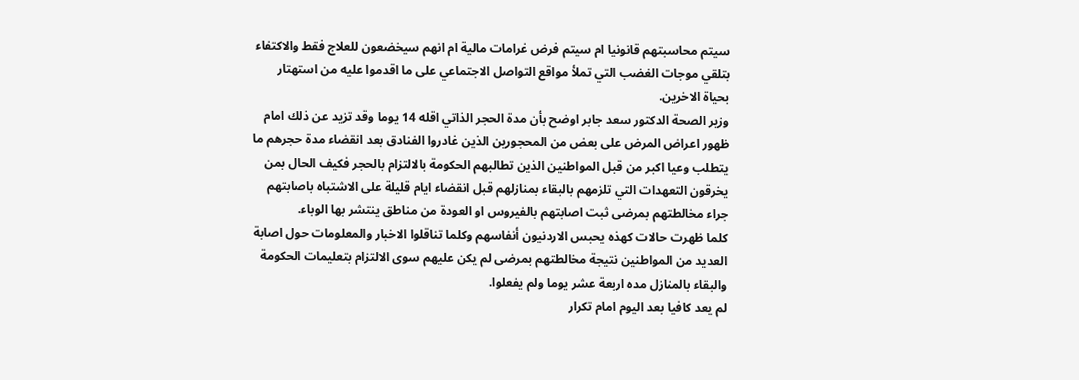سيتم محاسبتهم قانونيا ام سيتم فرض غرامات مالية ام انهم سيخضعون للعلاج فقط والاكتفاء بتلقي موجات الغضب التي تملأ مواقع التواصل الاجتماعي على ما اقدموا عليه من استهتار بحياة الاخرين.
وزير الصحة الدكتور سعد جابر اوضح بأن مدة الحجر الذاتي اقله 14 يوما وقد تزيد عن ذلك امام ظهور اعراض المرض على بعض من المحجورين الذين غادروا الفنادق بعد انقضاء مدة حجرهم ما يتطلب وعيا اكبر من قبل المواطنين الذين تطالبهم الحكومة بالالتزام بالحجر فكيف الحال بمن يخرقون التعهدات التي تلزمهم بالبقاء بمنازلهم قبل انقضاء ايام قليلة على الاشتباه باصابتهم جراء مخالطتهم بمرضى ثبت اصابتهم بالفيروس او العودة من مناطق ينتشر بها الوباء.
كلما ظهرت حالات كهذه يحبس الاردنيون أنفاسهم وكلما تناقلوا الاخبار والمعلومات حول اصابة العديد من المواطنين نتيجة مخالطتهم بمرضى لم يكن عليهم سوى الالتزام بتعليمات الحكومة والبقاء بالمنازل مده اربعة عشر يوما ولم يفعلوا.
لم يعد كافيا بعد اليوم امام تكرار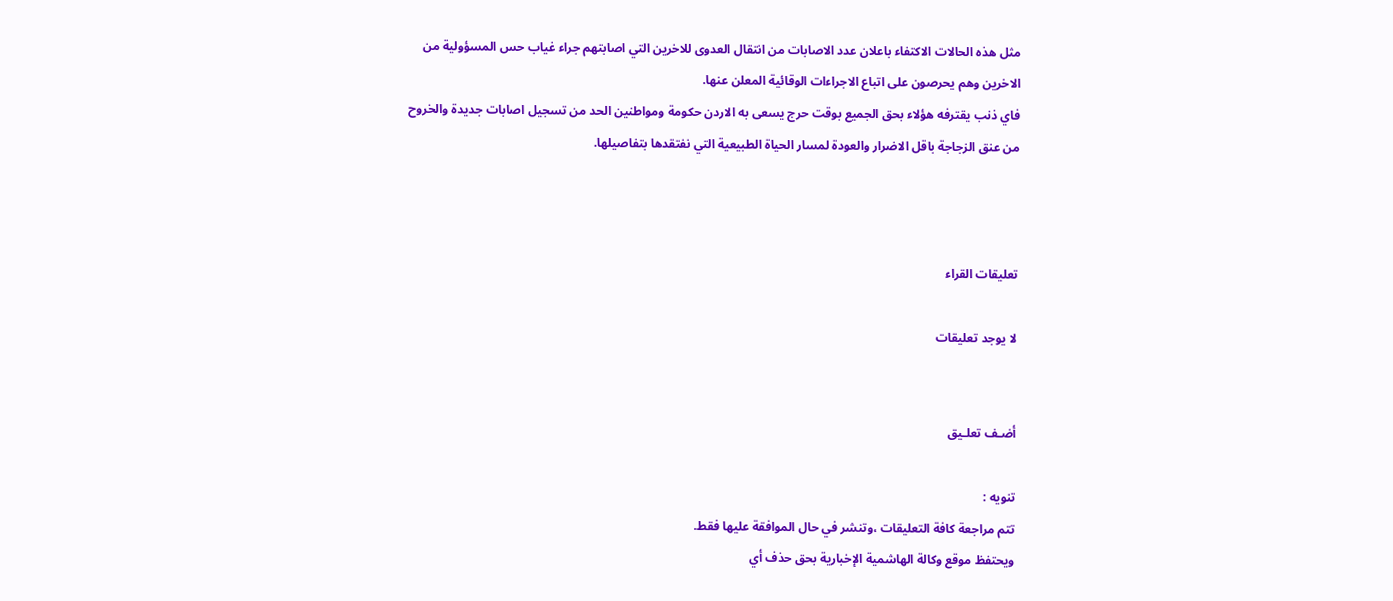مثل هذه الحالات الاكتفاء باعلان عدد الاصابات من انتقال العدوى للاخرين التي اصابتهم جراء غياب حس المسؤولية من الاخرين وهم يحرصون على اتباع الاجراءات الوقائية المعلن عنها.
فاي ذنب يقترفه هؤلاء بحق الجميع بوقت حرج يسعى به الاردن حكومة ومواطنين الحد من تسجيل اصابات جديدة والخروح من عنق الزجاجة باقل الاضرار والعودة لمسار الحياة الطبيعية التي نفتقدها بتفاصيلها.



تعليقات القراء

لا يوجد تعليقات


أضـف تعلـيق

تنويه :
تتم مراجعة كافة التعليقات ،وتنشر في حال الموافقة عليها فقط.
ويحتفظ موقع وكالة الهاشمية الإخبارية بحق حذف أي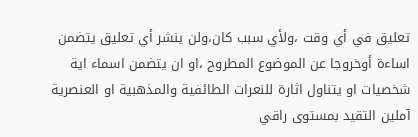تعليق في أي وقت ،ولأي سبب كان،ولن ينشر أي تعليق يتضمن اساءة أوخروجا عن الموضوع المطروح ،او ان يتضمن اسماء اية شخصيات او يتناول اثارة للنعرات الطائفية والمذهبية او العنصرية آملين التقيد بمستوى راقي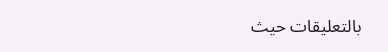بالتعليقات حيث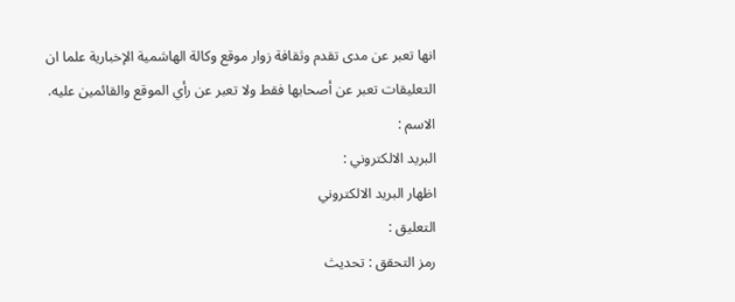انها تعبر عن مدى تقدم وثقافة زوار موقع وكالة الهاشمية الإخبارية علما ان التعليقات تعبر عن أصحابها فقط ولا تعبر عن رأي الموقع والقائمين عليه.
الاسم :
البريد الالكتروني :
اظهار البريد الالكتروني
التعليق :
رمز التحقق : تحديث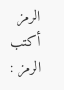الرمز
أكتب الرمز :